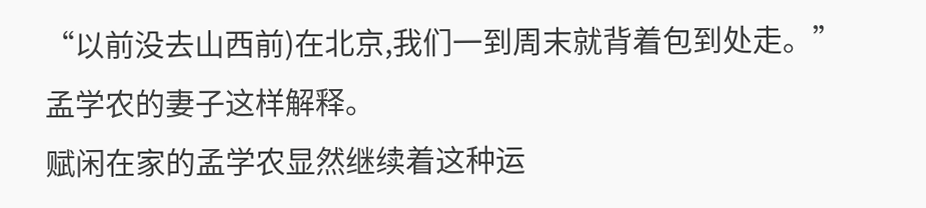“以前没去山西前)在北京,我们一到周末就背着包到处走。”孟学农的妻子这样解释。
赋闲在家的孟学农显然继续着这种运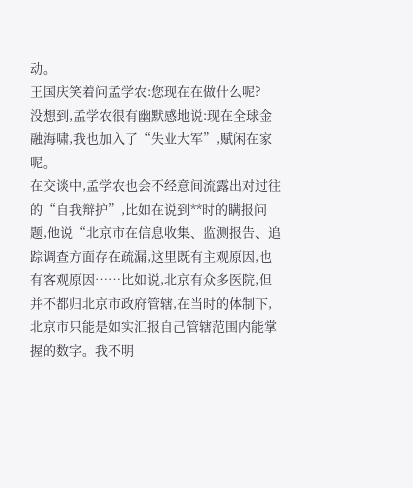动。
王国庆笑着问孟学农:您现在在做什么呢?
没想到,孟学农很有幽默感地说:现在全球金融海啸,我也加入了“失业大军”,赋闲在家呢。
在交谈中,孟学农也会不经意间流露出对过往的“自我辩护”,比如在说到**时的瞒报问题,他说“北京市在信息收集、监测报告、追踪调查方面存在疏漏,这里既有主观原因,也有客观原因……比如说,北京有众多医院,但并不都归北京市政府管辖,在当时的体制下,北京市只能是如实汇报自己管辖范围内能掌握的数字。我不明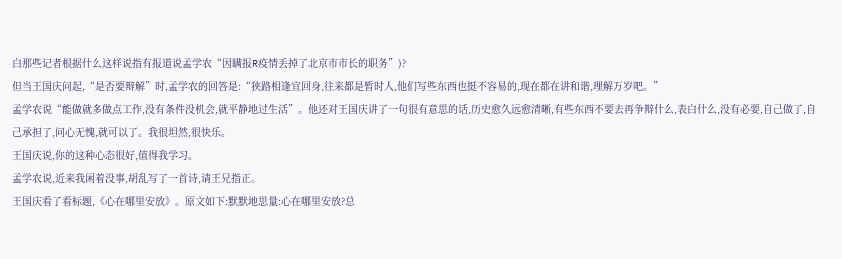白那些记者根据什么这样说指有报道说孟学农“因瞒报R疫情丢掉了北京市市长的职务”)?
但当王国庆问起,“是否要辩解”时,孟学农的回答是:“狭路相逢宜回身,往来都是暂时人,他们写些东西也挺不容易的,现在都在讲和谐,理解万岁吧。”
孟学农说“能做就多做点工作,没有条件没机会,就平静地过生活”。他还对王国庆讲了一句很有意思的话,历史愈久远愈清晰,有些东西不要去再争辩什么,表白什么,没有必要,自己做了,自己承担了,问心无愧,就可以了。我很坦然,很快乐。
王国庆说,你的这种心态很好,值得我学习。
孟学农说,近来我闲着没事,胡乱写了一首诗,请王兄指正。
王国庆看了看标题,《心在哪里安放》。原文如下:默默地思量:心在哪里安放?总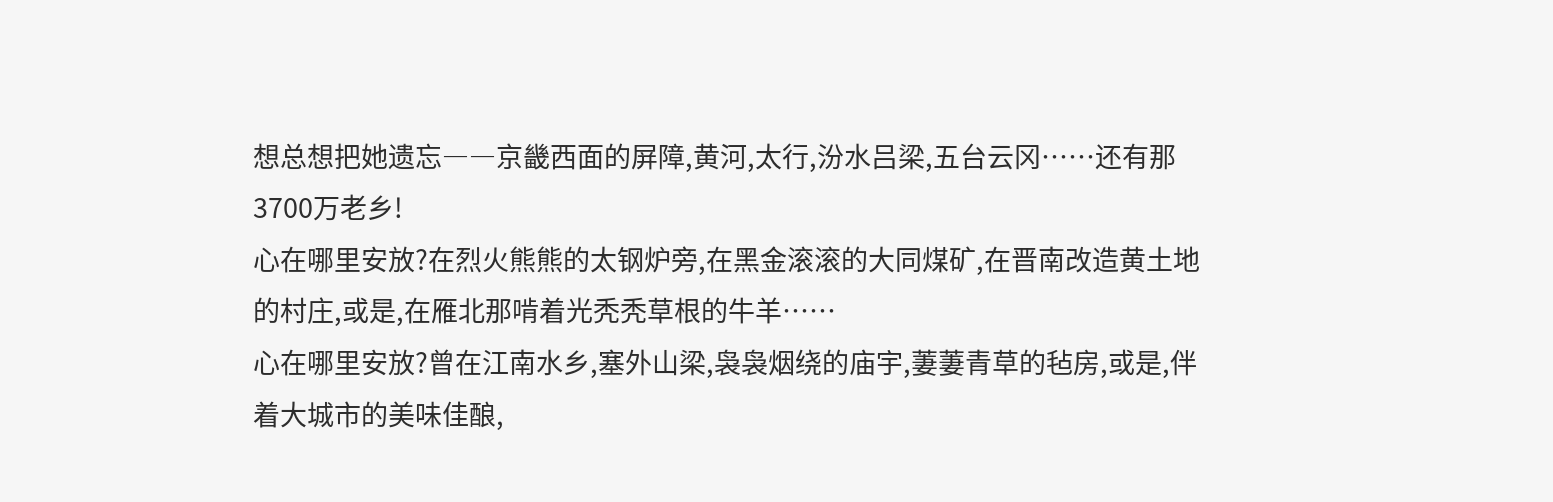想总想把她遗忘――京畿西面的屏障,黄河,太行,汾水吕梁,五台云冈……还有那3700万老乡!
心在哪里安放?在烈火熊熊的太钢炉旁,在黑金滚滚的大同煤矿,在晋南改造黄土地的村庄,或是,在雁北那啃着光秃秃草根的牛羊……
心在哪里安放?曾在江南水乡,塞外山梁,袅袅烟绕的庙宇,萋萋青草的毡房,或是,伴着大城市的美味佳酿,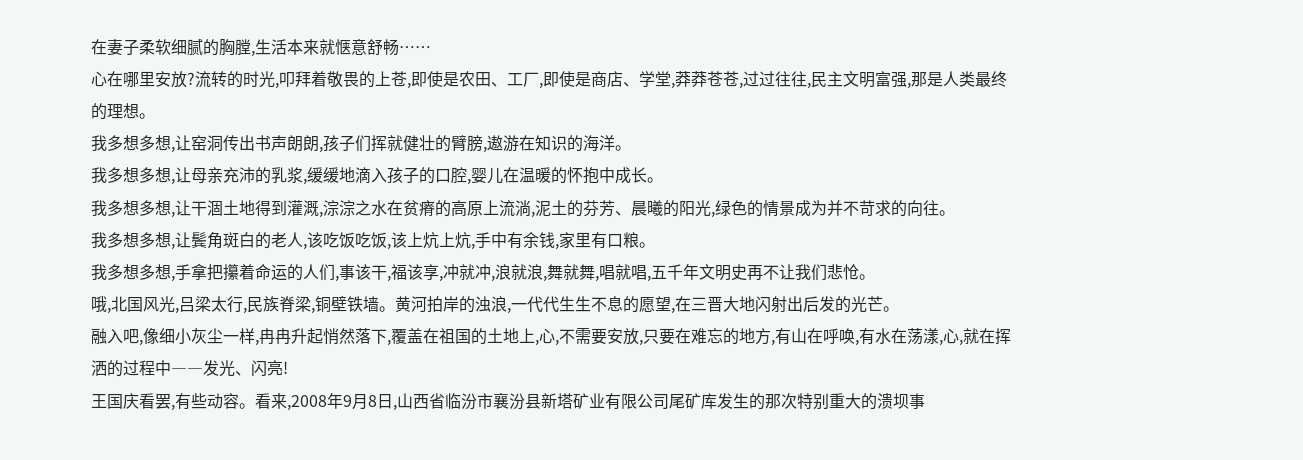在妻子柔软细腻的胸膛,生活本来就惬意舒畅……
心在哪里安放?流转的时光,叩拜着敬畏的上苍,即使是农田、工厂,即使是商店、学堂,莽莽苍苍,过过往往,民主文明富强,那是人类最终的理想。
我多想多想,让窑洞传出书声朗朗,孩子们挥就健壮的臂膀,遨游在知识的海洋。
我多想多想,让母亲充沛的乳浆,缓缓地滴入孩子的口腔,婴儿在温暖的怀抱中成长。
我多想多想,让干涸土地得到灌溉,淙淙之水在贫瘠的高原上流淌,泥土的芬芳、晨曦的阳光,绿色的情景成为并不苛求的向往。
我多想多想,让鬓角斑白的老人,该吃饭吃饭,该上炕上炕,手中有余钱,家里有口粮。
我多想多想,手拿把攥着命运的人们,事该干,福该享,冲就冲,浪就浪,舞就舞,唱就唱,五千年文明史再不让我们悲怆。
哦,北国风光,吕梁太行,民族脊梁,铜壁铁墙。黄河拍岸的浊浪,一代代生生不息的愿望,在三晋大地闪射出后发的光芒。
融入吧,像细小灰尘一样,冉冉升起悄然落下,覆盖在祖国的土地上,心,不需要安放,只要在难忘的地方,有山在呼唤,有水在荡漾,心,就在挥洒的过程中――发光、闪亮!
王国庆看罢,有些动容。看来,2008年9月8日,山西省临汾市襄汾县新塔矿业有限公司尾矿库发生的那次特别重大的溃坝事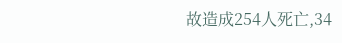故造成254人死亡,34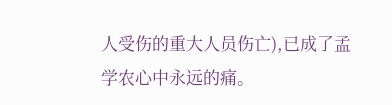人受伤的重大人员伤亡),已成了孟学农心中永远的痛。